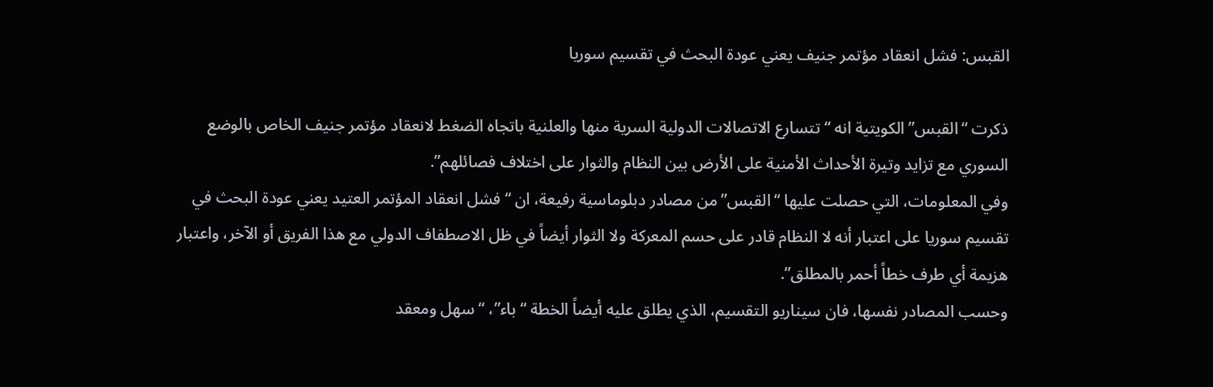القبس: فشل انعقاد مؤتمر جنيف يعني عودة البحث في تقسيم سوريا

ذكرت “القبس” الكويتية انه “تتسارع الاتصالات الدولية السرية منها والعلنية باتجاه الضغط لانعقاد مؤتمر جنيف الخاص بالوضع السوري مع تزايد وتيرة الأحداث الأمنية على الأرض بين النظام والثوار على اختلاف فصائلهم”.
وفي المعلومات، التي حصلت عليها “القبس” من مصادر دبلوماسية رفيعة، ان “فشل انعقاد المؤتمر العتيد يعني عودة البحث في تقسيم سوريا على اعتبار أنه لا النظام قادر على حسم المعركة ولا الثوار أيضاً في ظل الاصطفاف الدولي مع هذا الفريق أو الآخر، واعتبار هزيمة أي طرف خطاً أحمر بالمطلق”.
وحسب المصادر نفسها، فان سيناريو التقسيم، الذي يطلق عليه أيضاً الخطة “باء”، “سهل ومعقد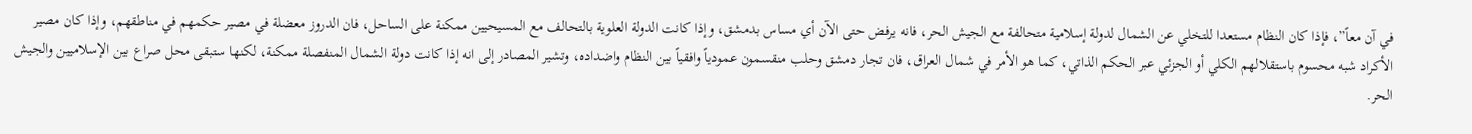في آن معاً”، فإذا كان النظام مستعدا للتخلي عن الشمال لدولة إسلامية متحالفة مع الجيش الحر، فانه يرفض حتى الآن أي مساس بدمشق، وإذا كانت الدولة العلوية بالتحالف مع المسيحيين ممكنة على الساحل، فان الدروز معضلة في مصير حكمهم في مناطقهم، وإذا كان مصير الأكراد شبه محسوم باستقلالهم الكلي أو الجزئي عبر الحكم الذاتي، كما هو الأمر في شمال العراق، فان تجار دمشق وحلب منقسمون عمودياً وافقياً بين النظام واضداده، وتشير المصادر إلى انه إذا كانت دولة الشمال المنفصلة ممكنة، لكنها ستبقى محل صراع بين الإسلاميين والجيش الحر.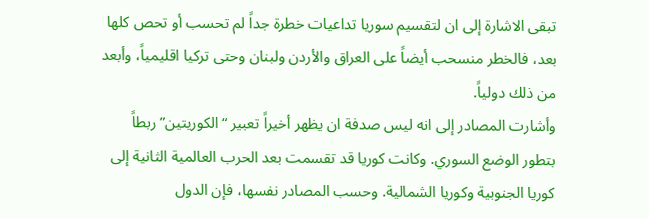تبقى الاشارة إلى ان لتقسيم سوريا تداعيات خطرة جداً لم تحسب أو تحص كلها بعد، فالخطر منسحب أيضاً على العراق والأردن ولبنان وحتى تركيا اقليمياً، وأبعد من ذلك دولياً.
وأشارت المصادر إلى انه ليس صدفة ان يظهر أخيراً تعبير “الكوريتين” ربطاً بتطور الوضع السوري. وكانت كوريا قد تقسمت بعد الحرب العالمية الثانية إلى كوريا الجنوبية وكوريا الشمالية. وحسب المصادر نفسها، فإن الدول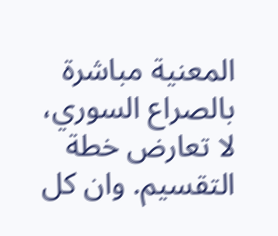المعنية مباشرة بالصراع السوري، لا تعارض خطة التقسيم. وان كل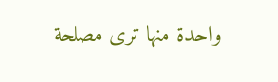واحدة منها ترى مصلحة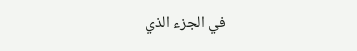في الجزء الذي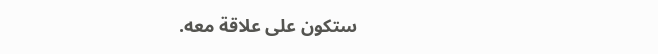ستكون على علاقة معه.